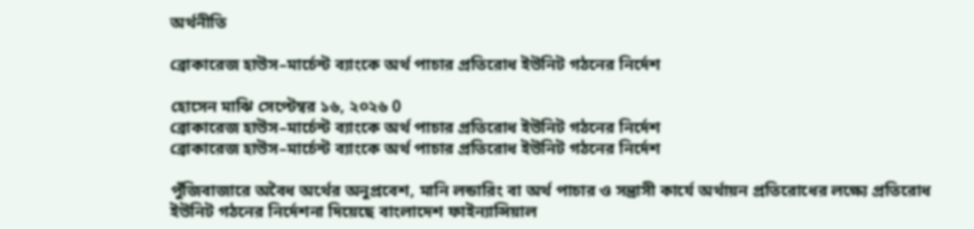অর্থনীতি

ব্রোকারেজ হাউস–মার্চেন্ট ব্যাংকে অর্থ পাচার প্রতিরোধ ইউনিট গঠনের নির্দেশ

হোসেন মাঝি সেপ্টেম্বর ১৬, ২০২৬ 0
ব্রোকারেজ হাউস–মার্চেন্ট ব্যাংকে অর্থ পাচার প্রতিরোধ ইউনিট গঠনের নির্দেশ
ব্রোকারেজ হাউস–মার্চেন্ট ব্যাংকে অর্থ পাচার প্রতিরোধ ইউনিট গঠনের নির্দেশ

পুঁজিবাজারে অবৈধ অর্থের অনুপ্রবেশ, মানি লন্ডারিং বা অর্থ পাচার ও সন্ত্রাসী কার্যে অর্থায়ন প্রতিরোধের লক্ষ্যে প্রতিরোধ ইউনিট গঠনের নির্দেশনা দিয়েছে বাংলাদেশ ফাইন্যান্সিয়াল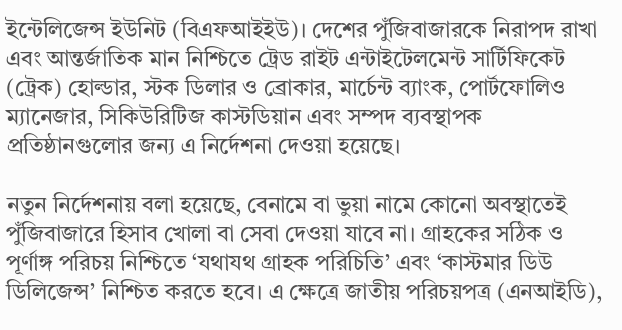ইন্টেলিজেন্স ইউনিট (বিএফআইইউ)। দেশের পুঁজিবাজারকে নিরাপদ রাখা এবং আন্তর্জাতিক মান নিশ্চিতে ট্রেড রাইট এন্টাইটেলমেন্ট সার্টিফিকেট (ট্রেক) হোল্ডার, স্টক ডিলার ও ব্রোকার, মার্চেন্ট ব্যাংক, পোর্টফোলিও ম্যানেজার, সিকিউরিটিজ কাস্টডিয়ান এবং সম্পদ ব্যবস্থাপক প্রতিষ্ঠানগুলোর জন্য এ নির্দেশনা দেওয়া হয়েছে।

নতুন নির্দেশনায় বলা হয়েছে, বেনামে বা ভুয়া নামে কোনো অবস্থাতেই পুঁজিবাজারে হিসাব খোলা বা সেবা দেওয়া যাবে না। গ্রাহকের সঠিক ও পূর্ণাঙ্গ পরিচয় নিশ্চিতে ‘যথাযথ গ্রাহক পরিচিতি’ এবং ‘কাস্টমার ডিউ ডিলিজেন্স’ নিশ্চিত করতে হবে। এ ক্ষেত্রে জাতীয় পরিচয়পত্র (এনআইডি),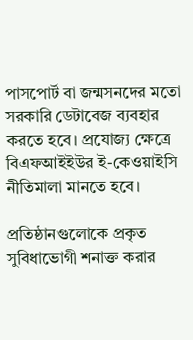পাসপোর্ট বা জন্মসনদের মতো সরকারি ডেটাবেজ ব্যবহার করতে হবে। প্রযোজ্য ক্ষেত্রে বিএফআইইউর ই-কেওয়াইসি নীতিমালা মানতে হবে।

প্রতিষ্ঠানগুলোকে প্রকৃত সুবিধাভোগী শনাক্ত করার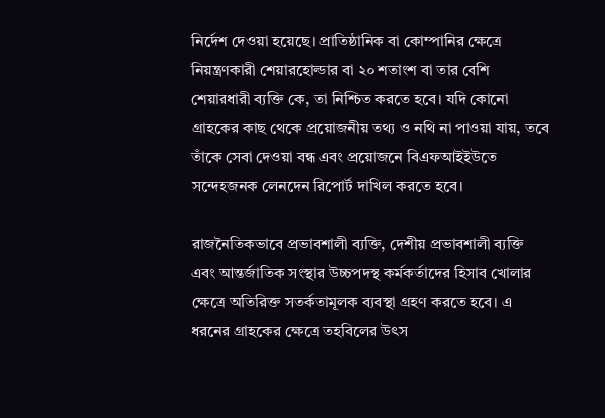নির্দেশ দেওয়া হয়েছে। প্রাতিষ্ঠানিক বা কোম্পানির ক্ষেত্রে নিয়ন্ত্রণকারী শেয়ারহোল্ডার বা ২০ শতাংশ বা তার বেশি শেয়ারধারী ব্যক্তি কে, তা নিশ্চিত করতে হবে। যদি কোনো গ্রাহকের কাছ থেকে প্রয়োজনীয় তথ্য ও নথি না পাওয়া যায়, তবে তাঁকে সেবা দেওয়া বন্ধ এবং প্রয়োজনে বিএফআইইউতে সন্দেহজনক লেনদেন রিপোর্ট দাখিল করতে হবে।

রাজনৈতিকভাবে প্রভাবশালী ব্যক্তি, দেশীয় প্রভাবশালী ব্যক্তি এবং আন্তর্জাতিক সংস্থার উচ্চপদস্থ কর্মকর্তাদের হিসাব খোলার ক্ষেত্রে অতিরিক্ত সতর্কতামূলক ব্যবস্থা গ্রহণ করতে হবে। এ ধরনের গ্রাহকের ক্ষেত্রে তহবিলের উৎস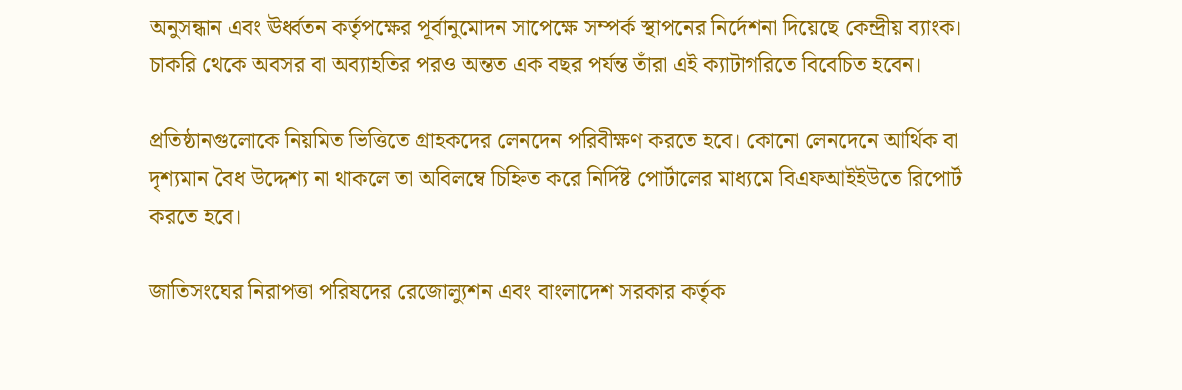অনুসন্ধান এবং ঊর্ধ্বতন কর্তৃপক্ষের পূর্বানুমোদন সাপেক্ষে সম্পর্ক স্থাপনের নির্দেশনা দিয়েছে কেন্দ্রীয় ব্যাংক। চাকরি থেকে অবসর বা অব্যাহতির পরও অন্তত এক বছর পর্যন্ত তাঁরা এই ক্যাটাগরিতে বিবেচিত হবেন।

প্রতিষ্ঠানগুলোকে নিয়মিত ভিত্তিতে গ্রাহকদের লেনদেন পরিবীক্ষণ করতে হবে। কোনো লেনদেনে আর্থিক বা দৃশ্যমান বৈধ উদ্দেশ্য না থাকলে তা অবিলম্বে চিহ্নিত করে নির্দিষ্ট পোর্টালের মাধ্যমে বিএফআইইউতে রিপোর্ট করতে হবে।

জাতিসংঘের নিরাপত্তা পরিষদের রেজোল্যুশন এবং বাংলাদেশ সরকার কর্তৃক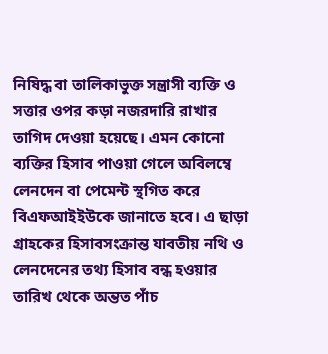নিষিদ্ধ বা তালিকাভুক্ত সন্ত্রাসী ব্যক্তি ও সত্তার ওপর কড়া নজরদারি রাখার তাগিদ দেওয়া হয়েছে। এমন কোনো ব্যক্তির হিসাব পাওয়া গেলে অবিলম্বে লেনদেন বা পেমেন্ট স্থগিত করে বিএফআইইউকে জানাতে হবে। এ ছাড়া গ্রাহকের হিসাবসংক্রান্ত যাবতীয় নথি ও লেনদেনের তথ্য হিসাব বন্ধ হওয়ার তারিখ থেকে অন্তত পাঁচ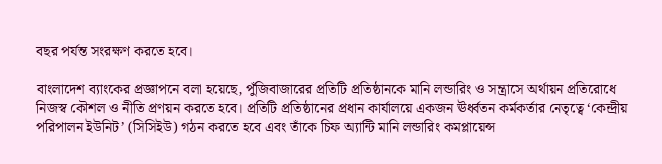বছর পর্যন্ত সংরক্ষণ করতে হবে।

বাংলাদেশ ব্যাংকের প্রজ্ঞাপনে বলা হয়েছে, পুঁজিবাজারের প্রতিটি প্রতিষ্ঠানকে মানি লন্ডারিং ও সন্ত্রাসে অর্থায়ন প্রতিরোধে নিজস্ব কৌশল ও নীতি প্রণয়ন করতে হবে। প্রতিটি প্রতিষ্ঠানের প্রধান কার্যালয়ে একজন ঊর্ধ্বতন কর্মকর্তার নেতৃত্বে ‘কেন্দ্রীয় পরিপালন ইউনিট’ (সিসিইউ) গঠন করতে হবে এবং তাঁকে চিফ অ্যান্টি মানি লন্ডারিং কমপ্লায়েন্স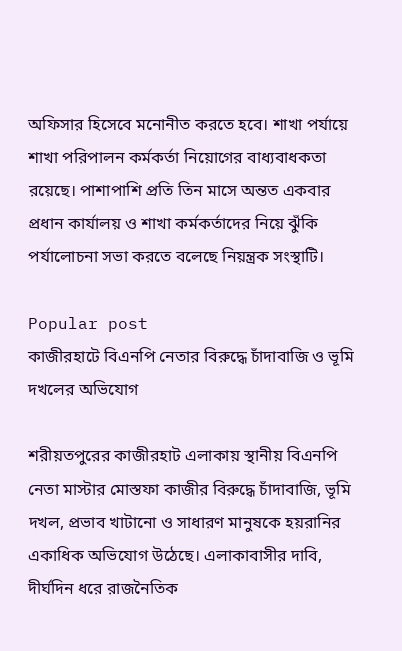অফিসার হিসেবে মনোনীত করতে হবে। শাখা পর্যায়ে শাখা পরিপালন কর্মকর্তা নিয়োগের বাধ্যবাধকতা রয়েছে। পাশাপাশি প্রতি তিন মাসে অন্তত একবার প্রধান কার্যালয় ও শাখা কর্মকর্তাদের নিয়ে ঝুঁকি পর্যালোচনা সভা করতে বলেছে নিয়ন্ত্রক সংস্থাটি।

Popular post
কাজীরহাটে বিএনপি নেতার বিরুদ্ধে চাঁদাবাজি ও ভূমি দখলের অভিযোগ

শরীয়তপুরের কাজীরহাট এলাকায় স্থানীয় বিএনপি নেতা মাস্টার মোস্তফা কাজীর বিরুদ্ধে চাঁদাবাজি, ভূমি দখল, প্রভাব খাটানো ও সাধারণ মানুষকে হয়রানির একাধিক অভিযোগ উঠেছে। এলাকাবাসীর দাবি, দীর্ঘদিন ধরে রাজনৈতিক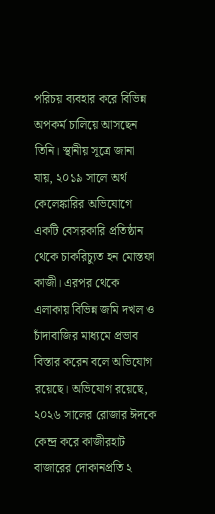পরিচয় ব্যবহার করে বিভিন্ন অপকর্ম চালিয়ে আসছেন তিনি। স্থানীয় সূত্রে জানা যায়, ২০১৯ সালে অর্থ কেলেঙ্কারির অভিযোগে একটি বেসরকারি প্রতিষ্ঠান থেকে চাকরিচ্যুত হন মোস্তফা কাজী। এরপর থেকে এলাকায় বিভিন্ন জমি দখল ও চাঁদাবাজির মাধ্যমে প্রভাব বিস্তার করেন বলে অভিযোগ রয়েছে। অভিযোগ রয়েছে, ২০২৬ সালের রোজার ঈদকে কেন্দ্র করে কাজীরহাট বাজারের দোকানপ্রতি ২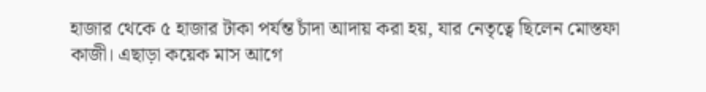হাজার থেকে ৫ হাজার টাকা পর্যন্ত চাঁদা আদায় করা হয়, যার নেতৃত্বে ছিলেন মোস্তফা কাজী। এছাড়া কয়েক মাস আগে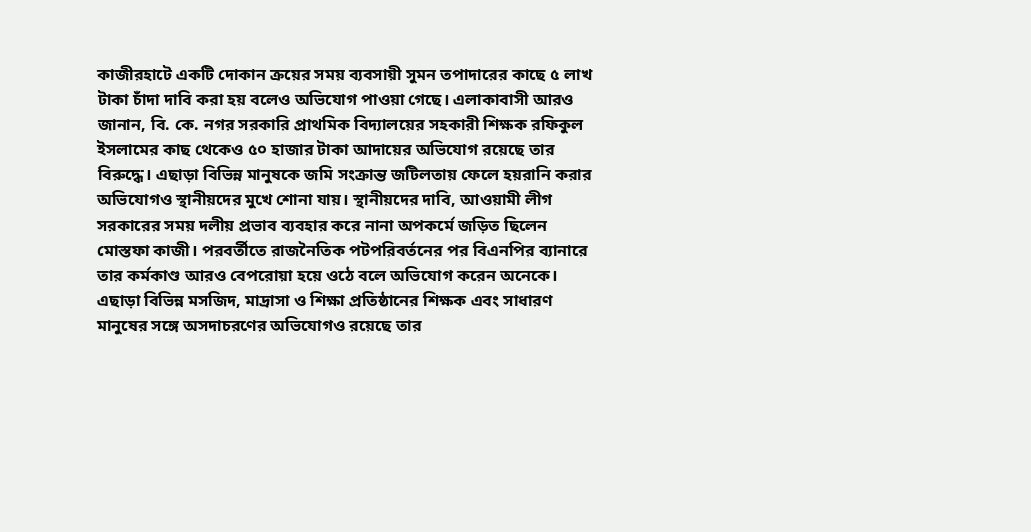কাজীরহাটে একটি দোকান ক্রয়ের সময় ব্যবসায়ী সুমন তপাদারের কাছে ৫ লাখ টাকা চাঁদা দাবি করা হয় বলেও অভিযোগ পাওয়া গেছে। এলাকাবাসী আরও জানান, বি. কে. নগর সরকারি প্রাথমিক বিদ্যালয়ের সহকারী শিক্ষক রফিকুল ইসলামের কাছ থেকেও ৫০ হাজার টাকা আদায়ের অভিযোগ রয়েছে তার বিরুদ্ধে। এছাড়া বিভিন্ন মানুষকে জমি সংক্রান্ত জটিলতায় ফেলে হয়রানি করার অভিযোগও স্থানীয়দের মুখে শোনা যায়। স্থানীয়দের দাবি, আওয়ামী লীগ সরকারের সময় দলীয় প্রভাব ব্যবহার করে নানা অপকর্মে জড়িত ছিলেন মোস্তফা কাজী। পরবর্তীতে রাজনৈতিক পটপরিবর্তনের পর বিএনপির ব্যানারে তার কর্মকাণ্ড আরও বেপরোয়া হয়ে ওঠে বলে অভিযোগ করেন অনেকে। এছাড়া বিভিন্ন মসজিদ, মাদ্রাসা ও শিক্ষা প্রতিষ্ঠানের শিক্ষক এবং সাধারণ মানুষের সঙ্গে অসদাচরণের অভিযোগও রয়েছে তার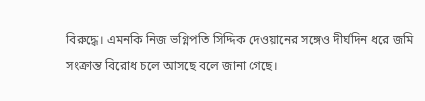বিরুদ্ধে। এমনকি নিজ ভগ্নিপতি সিদ্দিক দেওয়ানের সঙ্গেও দীর্ঘদিন ধরে জমি সংক্রান্ত বিরোধ চলে আসছে বলে জানা গেছে।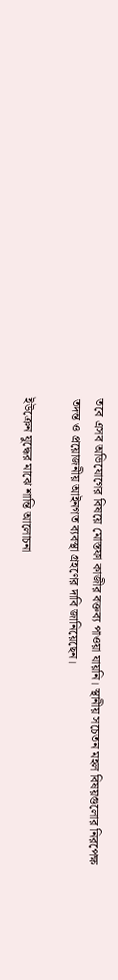তবে এসব অভিযোগের বিষয়ে মোস্তফা কাজীর বক্তব্য পাওয়া যায়নি। স্থানীয় সচেতন মহল বিষয়গুলোর নিরপেক্ষ তদন্ত ও প্রয়োজনীয় আইনগত ব্যবস্থা গ্রহণের দাবি জানিয়েছেন।

ইউক্রেন যুদ্ধের মাঝে শান্তি আলোচনা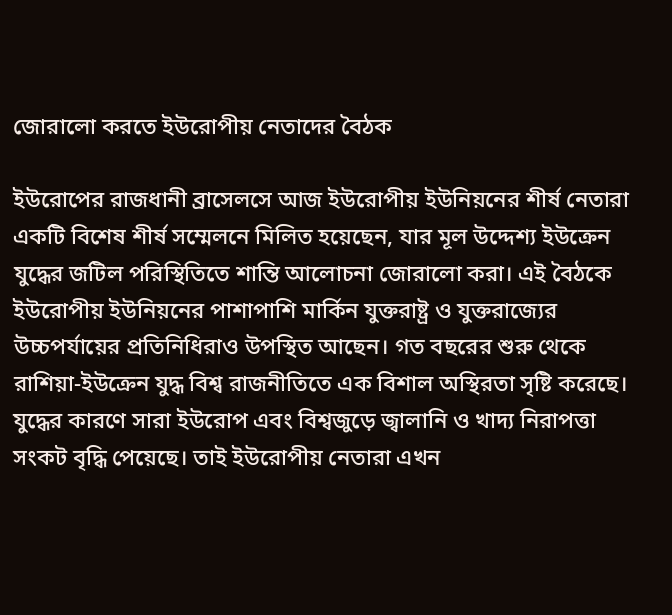জোরালো করতে ইউরোপীয় নেতাদের বৈঠক

ইউরোপের রাজধানী ব্রাসেলসে আজ ইউরোপীয় ইউনিয়নের শীর্ষ নেতারা একটি বিশেষ শীর্ষ সম্মেলনে মিলিত হয়েছেন, যার মূল উদ্দেশ্য ইউক্রেন যুদ্ধের জটিল পরিস্থিতিতে শান্তি আলোচনা জোরালো করা। এই বৈঠকে ইউরোপীয় ইউনিয়নের পাশাপাশি মার্কিন যুক্তরাষ্ট্র ও যুক্তরাজ্যের উচ্চপর্যায়ের প্রতিনিধিরাও উপস্থিত আছেন। গত বছরের শুরু থেকে রাশিয়া-ইউক্রেন যুদ্ধ বিশ্ব রাজনীতিতে এক বিশাল অস্থিরতা সৃষ্টি করেছে। যুদ্ধের কারণে সারা ইউরোপ এবং বিশ্বজুড়ে জ্বালানি ও খাদ্য নিরাপত্তা সংকট বৃদ্ধি পেয়েছে। তাই ইউরোপীয় নেতারা এখন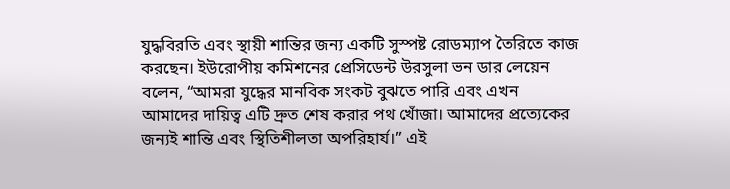যুদ্ধবিরতি এবং স্থায়ী শান্তির জন্য একটি সুস্পষ্ট রোডম্যাপ তৈরিতে কাজ করছেন। ইউরোপীয় কমিশনের প্রেসিডেন্ট উরসুলা ভন ডার লেয়েন বলেন, “আমরা যুদ্ধের মানবিক সংকট বুঝতে পারি এবং এখন আমাদের দায়িত্ব এটি দ্রুত শেষ করার পথ খোঁজা। আমাদের প্রত্যেকের জন্যই শান্তি এবং স্থিতিশীলতা অপরিহার্য।” এই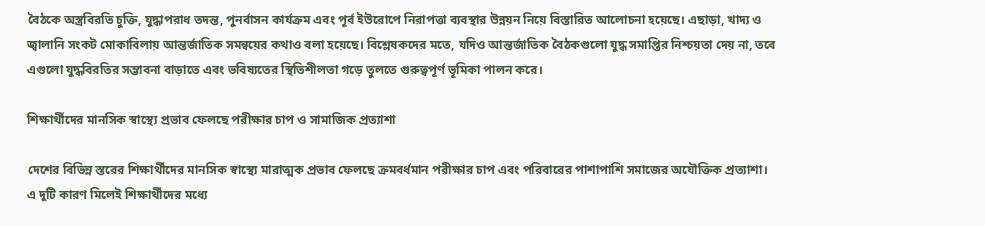বৈঠকে অস্ত্রবিরতি চুক্তি, যুদ্ধাপরাধ তদন্ত, পুনর্বাসন কার্যক্রম এবং পূর্ব ইউরোপে নিরাপত্তা ব্যবস্থার উন্নয়ন নিয়ে বিস্তারিত আলোচনা হয়েছে। এছাড়া, খাদ্য ও জ্বালানি সংকট মোকাবিলায় আন্তর্জাতিক সমন্বয়ের কথাও বলা হয়েছে। বিশ্লেষকদের মতে, যদিও আন্তর্জাতিক বৈঠকগুলো যুদ্ধ সমাপ্তির নিশ্চয়তা দেয় না, তবে এগুলো যুদ্ধবিরতির সম্ভাবনা বাড়াতে এবং ভবিষ্যতের স্থিতিশীলতা গড়ে তুলতে গুরুত্বপূর্ণ ভূমিকা পালন করে।

শিক্ষার্থীদের মানসিক স্বাস্থ্যে প্রভাব ফেলছে পরীক্ষার চাপ ও সামাজিক প্রত্যাশা

দেশের বিভিন্ন স্তরের শিক্ষার্থীদের মানসিক স্বাস্থ্যে মারাত্মক প্রভাব ফেলছে ক্রমবর্ধমান পরীক্ষার চাপ এবং পরিবারের পাশাপাশি সমাজের অযৌক্তিক প্রত্যাশা। এ দুটি কারণ মিলেই শিক্ষার্থীদের মধ্যে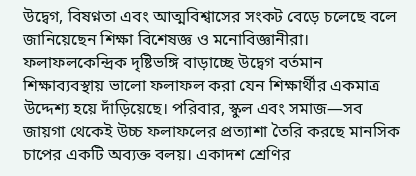উদ্বেগ, বিষণ্নতা এবং আত্মবিশ্বাসের সংকট বেড়ে চলেছে বলে জানিয়েছেন শিক্ষা বিশেষজ্ঞ ও মনোবিজ্ঞানীরা।   ফলাফলকেন্দ্রিক দৃষ্টিভঙ্গি বাড়াচ্ছে উদ্বেগ বর্তমান শিক্ষাব্যবস্থায় ভালো ফলাফল করা যেন শিক্ষার্থীর একমাত্র উদ্দেশ্য হয়ে দাঁড়িয়েছে। পরিবার, স্কুল এবং সমাজ—সব জায়গা থেকেই উচ্চ ফলাফলের প্রত্যাশা তৈরি করছে মানসিক চাপের একটি অব্যক্ত বলয়। একাদশ শ্রেণির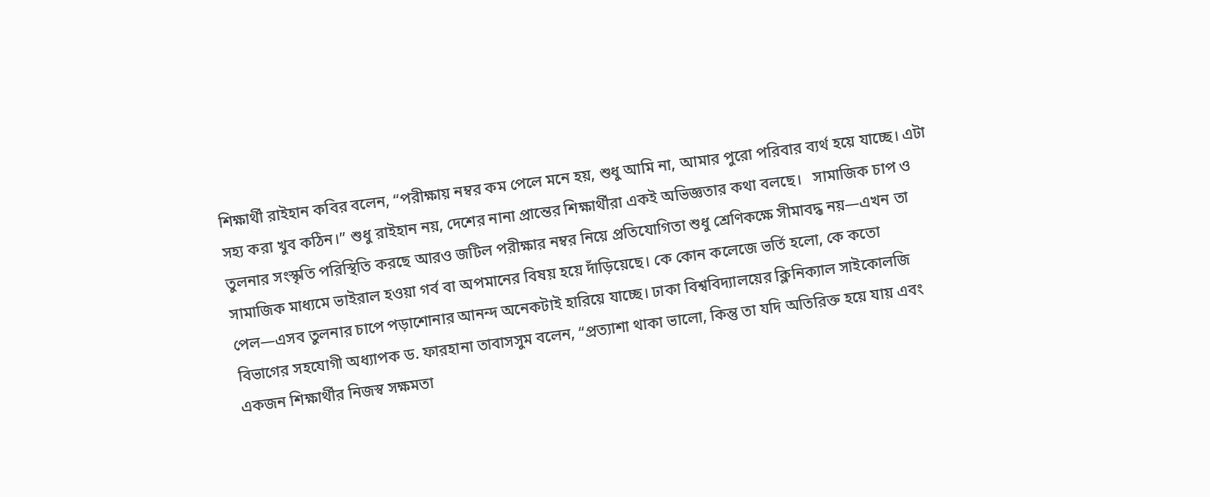শিক্ষার্থী রাইহান কবির বলেন, “পরীক্ষায় নম্বর কম পেলে মনে হয়, শুধু আমি না, আমার পুরো পরিবার ব্যর্থ হয়ে যাচ্ছে। এটা সহ্য করা খুব কঠিন।” শুধু রাইহান নয়, দেশের নানা প্রান্তের শিক্ষার্থীরা একই অভিজ্ঞতার কথা বলছে।   সামাজিক চাপ ও তুলনার সংস্কৃতি পরিস্থিতি করছে আরও জটিল পরীক্ষার নম্বর নিয়ে প্রতিযোগিতা শুধু শ্রেণিকক্ষে সীমাবদ্ধ নয়—এখন তা সামাজিক মাধ্যমে ভাইরাল হওয়া গর্ব বা অপমানের বিষয় হয়ে দাঁড়িয়েছে। কে কোন কলেজে ভর্তি হলো, কে কতো পেল—এসব তুলনার চাপে পড়াশোনার আনন্দ অনেকটাই হারিয়ে যাচ্ছে। ঢাকা বিশ্ববিদ্যালয়ের ক্লিনিক্যাল সাইকোলজি বিভাগের সহযোগী অধ্যাপক ড. ফারহানা তাবাসসুম বলেন, “প্রত্যাশা থাকা ভালো, কিন্তু তা যদি অতিরিক্ত হয়ে যায় এবং একজন শিক্ষার্থীর নিজস্ব সক্ষমতা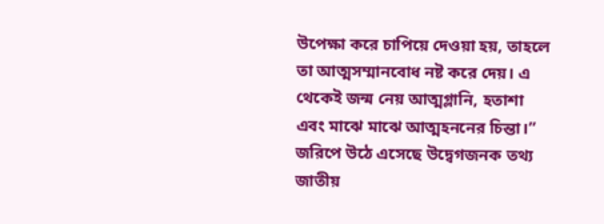উপেক্ষা করে চাপিয়ে দেওয়া হয়, তাহলে তা আত্মসম্মানবোধ নষ্ট করে দেয়। এ থেকেই জন্ম নেয় আত্মগ্লানি, হতাশা এবং মাঝে মাঝে আত্মহননের চিন্তা।”   জরিপে উঠে এসেছে উদ্বেগজনক তথ্য জাতীয়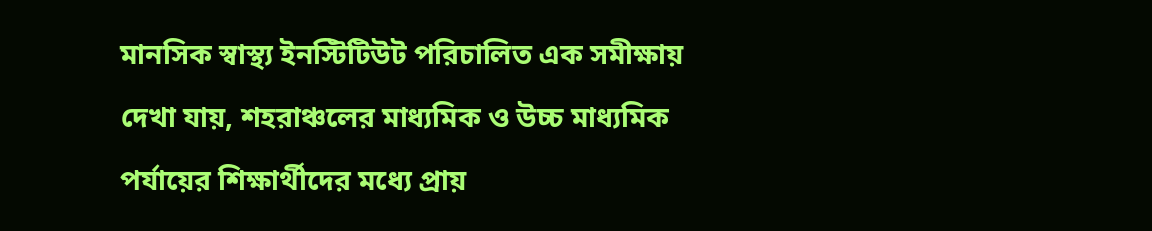মানসিক স্বাস্থ্য ইনস্টিটিউট পরিচালিত এক সমীক্ষায় দেখা যায়, শহরাঞ্চলের মাধ্যমিক ও উচ্চ মাধ্যমিক পর্যায়ের শিক্ষার্থীদের মধ্যে প্রায়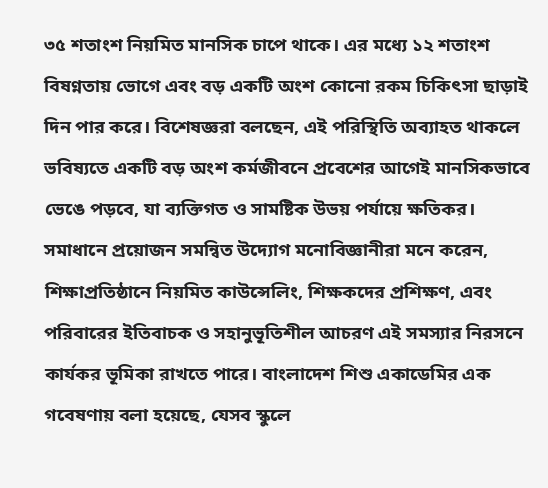৩৫ শতাংশ নিয়মিত মানসিক চাপে থাকে। এর মধ্যে ১২ শতাংশ বিষণ্নতায় ভোগে এবং বড় একটি অংশ কোনো রকম চিকিৎসা ছাড়াই দিন পার করে। বিশেষজ্ঞরা বলছেন, এই পরিস্থিতি অব্যাহত থাকলে ভবিষ্যতে একটি বড় অংশ কর্মজীবনে প্রবেশের আগেই মানসিকভাবে ভেঙে পড়বে, যা ব্যক্তিগত ও সামষ্টিক উভয় পর্যায়ে ক্ষতিকর।   সমাধানে প্রয়োজন সমন্বিত উদ্যোগ মনোবিজ্ঞানীরা মনে করেন, শিক্ষাপ্রতিষ্ঠানে নিয়মিত কাউন্সেলিং, শিক্ষকদের প্রশিক্ষণ, এবং পরিবারের ইতিবাচক ও সহানুভূতিশীল আচরণ এই সমস্যার নিরসনে কার্যকর ভূমিকা রাখতে পারে। বাংলাদেশ শিশু একাডেমির এক গবেষণায় বলা হয়েছে, যেসব স্কুলে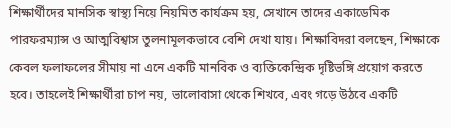শিক্ষার্থীদের মানসিক স্বাস্থ্য নিয়ে নিয়মিত কার্যক্রম হয়, সেখানে তাদের একাডেমিক পারফরম্যান্স ও আত্মবিশ্বাস তুলনামূলকভাবে বেশি দেখা যায়। শিক্ষাবিদরা বলছেন, শিক্ষাকে কেবল ফলাফলের সীমায় না এনে একটি মানবিক ও ব্যক্তিকেন্দ্রিক দৃষ্টিভঙ্গি প্রয়োগ করতে হবে। তাহলেই শিক্ষার্থীরা চাপ নয়, ভালোবাসা থেকে শিখবে, এবং গড়ে উঠবে একটি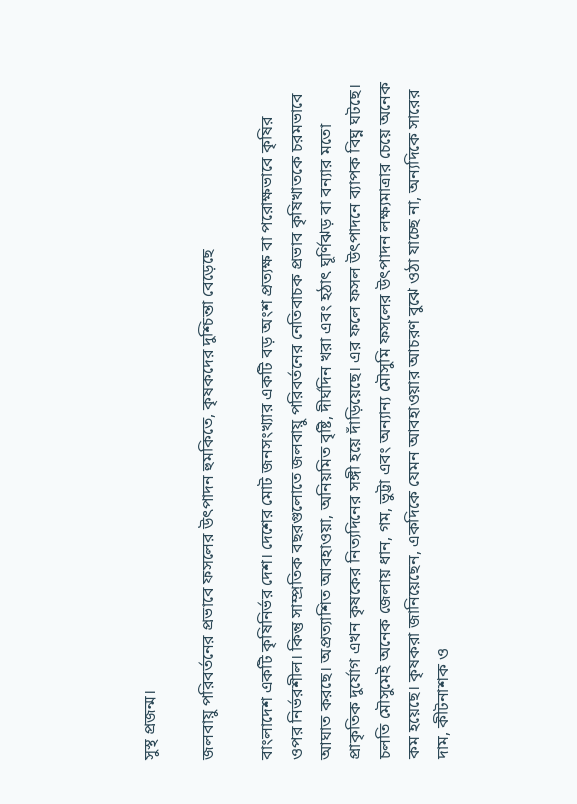সুস্থ প্রজন্ম।

জলবায়ু পরিবর্তনের প্রভাবে ফসলের উৎপাদন হুমকিতে, কৃষকদের দুশ্চিন্তা বেড়েছে

বাংলাদেশ একটি কৃষিনির্ভর দেশ। দেশের মোট জনসংখ্যার একটি বড় অংশ প্রত্যক্ষ বা পরোক্ষভাবে কৃষির ওপর নির্ভরশীল। কিন্তু সাম্প্রতিক বছরগুলোতে জলবায়ু পরিবর্তনের নেতিবাচক প্রভাব কৃষিখাতকে চরমভাবে আঘাত করছে। অপ্রত্যাশিত আবহাওয়া, অনিয়মিত বৃষ্টি, দীর্ঘদিন খরা এবং হঠাৎ ঘূর্ণিঝড় বা বন্যার মতো প্রাকৃতিক দুর্যোগ এখন কৃষকের নিত্যদিনের সঙ্গী হয়ে দাঁড়িয়েছে। এর ফলে ফসল উৎপাদনে ব্যাপক বিঘ্ন ঘটছে।   চলতি মৌসুমেই অনেক জেলায় ধান, গম, ভুট্টা এবং অন্যান্য মৌসুমি ফসলের উৎপাদন লক্ষ্যমাত্রার চেয়ে অনেক কম হয়েছে। কৃষকরা জানিয়েছেন, একদিকে যেমন আবহাওয়ার আচরণ বুঝে ওঠা যাচ্ছে না, অন্যদিকে সারের দাম, কীটনাশক ও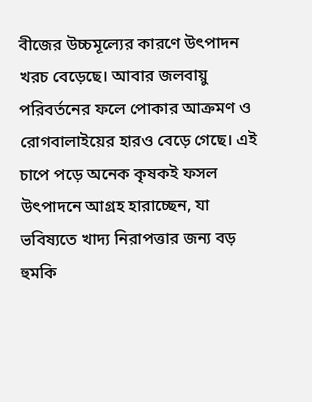বীজের উচ্চমূল্যের কারণে উৎপাদন খরচ বেড়েছে। আবার জলবায়ু পরিবর্তনের ফলে পোকার আক্রমণ ও রোগবালাইয়ের হারও বেড়ে গেছে। এই চাপে পড়ে অনেক কৃষকই ফসল উৎপাদনে আগ্রহ হারাচ্ছেন, যা ভবিষ্যতে খাদ্য নিরাপত্তার জন্য বড় হুমকি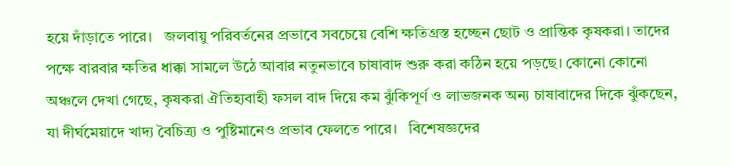হয়ে দাঁড়াতে পারে।   জলবায়ু পরিবর্তনের প্রভাবে সবচেয়ে বেশি ক্ষতিগ্রস্ত হচ্ছেন ছোট ও প্রান্তিক কৃষকরা। তাদের পক্ষে বারবার ক্ষতির ধাক্কা সামলে উঠে আবার নতুনভাবে চাষাবাদ শুরু করা কঠিন হয়ে পড়ছে। কোনো কোনো অঞ্চলে দেখা গেছে, কৃষকরা ঐতিহ্যবাহী ফসল বাদ দিয়ে কম ঝুঁকিপূর্ণ ও লাভজনক অন্য চাষাবাদের দিকে ঝুঁকছেন, যা দীর্ঘমেয়াদে খাদ্য বৈচিত্র্য ও পুষ্টিমানেও প্রভাব ফেলতে পারে।   বিশেষজ্ঞদের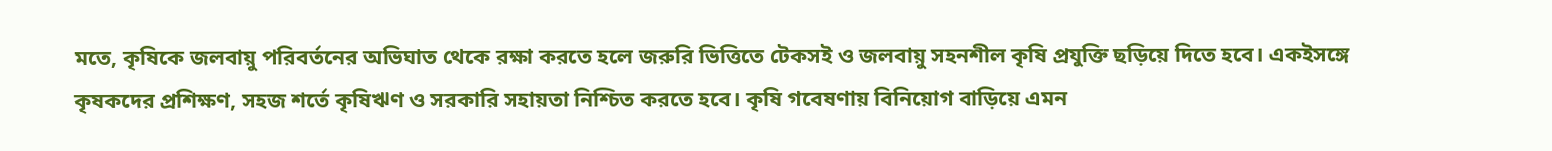মতে, কৃষিকে জলবায়ু পরিবর্তনের অভিঘাত থেকে রক্ষা করতে হলে জরুরি ভিত্তিতে টেকসই ও জলবায়ু সহনশীল কৃষি প্রযুক্তি ছড়িয়ে দিতে হবে। একইসঙ্গে কৃষকদের প্রশিক্ষণ, সহজ শর্তে কৃষিঋণ ও সরকারি সহায়তা নিশ্চিত করতে হবে। কৃষি গবেষণায় বিনিয়োগ বাড়িয়ে এমন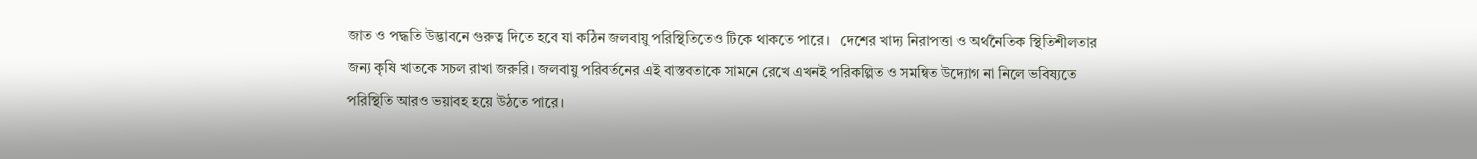জাত ও পদ্ধতি উদ্ভাবনে গুরুত্ব দিতে হবে যা কঠিন জলবায়ু পরিস্থিতিতেও টিকে থাকতে পারে।   দেশের খাদ্য নিরাপত্তা ও অর্থনৈতিক স্থিতিশীলতার জন্য কৃষি খাতকে সচল রাখা জরুরি। জলবায়ু পরিবর্তনের এই বাস্তবতাকে সামনে রেখে এখনই পরিকল্পিত ও সমন্বিত উদ্যোগ না নিলে ভবিষ্যতে পরিস্থিতি আরও ভয়াবহ হয়ে উঠতে পারে।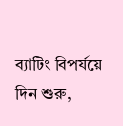ব্যাটিং বিপর্যয়ে দিন শুরু,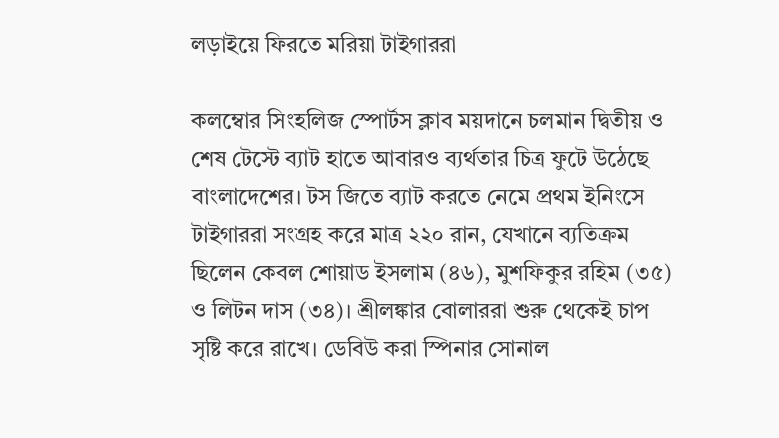লড়াইয়ে ফিরতে মরিয়া টাইগাররা

কলম্বোর সিংহলিজ স্পোর্টস ক্লাব ময়দানে চলমান দ্বিতীয় ও শেষ টেস্টে ব্যাট হাতে আবারও ব্যর্থতার চিত্র ফুটে উঠেছে বাংলাদেশের। টস জিতে ব্যাট করতে নেমে প্রথম ইনিংসে টাইগাররা সংগ্রহ করে মাত্র ২২০ রান, যেখানে ব্যতিক্রম ছিলেন কেবল শোয়াড ইসলাম (৪৬), মুশফিকুর রহিম (৩৫) ও লিটন দাস (৩৪)। শ্রীলঙ্কার বোলাররা শুরু থেকেই চাপ সৃষ্টি করে রাখে। ডেবিউ করা স্পিনার সোনাল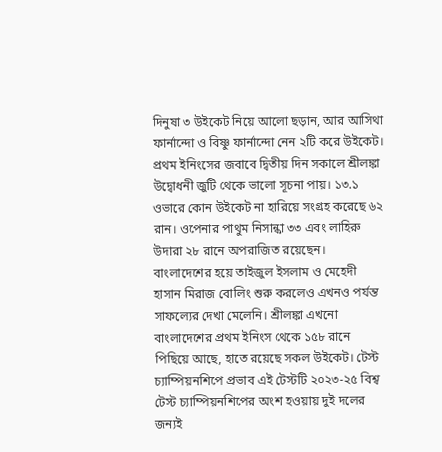দিনুষা ৩ উইকেট নিয়ে আলো ছড়ান, আর আসিথা ফার্নান্দো ও বিষ্ণু ফার্নান্দো নেন ২টি করে উইকেট। প্রথম ইনিংসের জবাবে দ্বিতীয় দিন সকালে শ্রীলঙ্কা উদ্বোধনী জুটি থেকে ভালো সূচনা পায়। ১৩.১ ওভারে কোন উইকেট না হারিয়ে সংগ্রহ করেছে ৬২ রান। ওপেনার পাথুম নিসান্কা ৩৩ এবং লাহিরু উদারা ২৮ রানে অপরাজিত রয়েছেন। বাংলাদেশের হয়ে তাইজুল ইসলাম ও মেহেদী হাসান মিরাজ বোলিং শুরু করলেও এখনও পর্যন্ত সাফল্যের দেখা মেলেনি। শ্রীলঙ্কা এখনো বাংলাদেশের প্রথম ইনিংস থেকে ১৫৮ রানে পিছিয়ে আছে, হাতে রয়েছে সকল উইকেট। টেস্ট চ্যাম্পিয়নশিপে প্রভাব এই টেস্টটি ২০২৩-২৫ বিশ্ব টেস্ট চ্যাম্পিয়নশিপের অংশ হওয়ায় দুই দলের জন্যই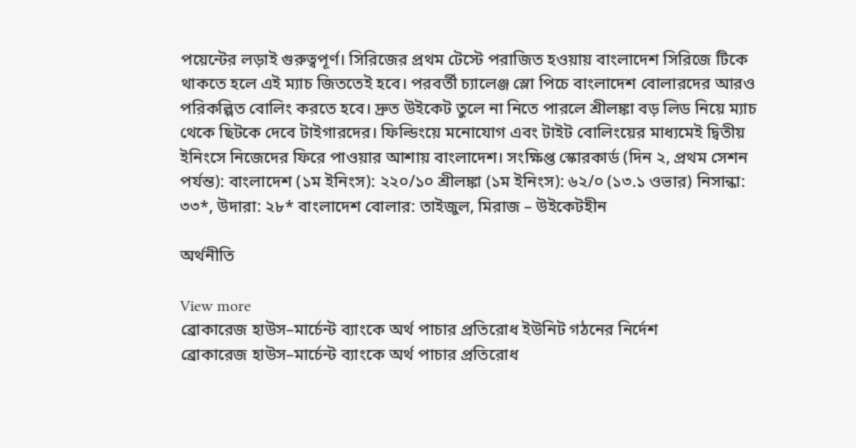পয়েন্টের লড়াই গুরুত্বপূর্ণ। সিরিজের প্রথম টেস্টে পরাজিত হওয়ায় বাংলাদেশ সিরিজে টিকে থাকতে হলে এই ম্যাচ জিততেই হবে। পরবর্তী চ্যালেঞ্জ স্লো পিচে বাংলাদেশ বোলারদের আরও পরিকল্পিত বোলিং করতে হবে। দ্রুত উইকেট তুলে না নিতে পারলে শ্রীলঙ্কা বড় লিড নিয়ে ম্যাচ থেকে ছিটকে দেবে টাইগারদের। ফিল্ডিংয়ে মনোযোগ এবং টাইট বোলিংয়ের মাধ্যমেই দ্বিতীয় ইনিংসে নিজেদের ফিরে পাওয়ার আশায় বাংলাদেশ। সংক্ষিপ্ত স্কোরকার্ড (দিন ২, প্রথম সেশন পর্যন্ত): বাংলাদেশ (১ম ইনিংস): ২২০/১০ শ্রীলঙ্কা (১ম ইনিংস): ৬২/০ (১৩.১ ওভার) নিসান্কা: ৩৩*, উদারা: ২৮* বাংলাদেশ বোলার: তাইজুল, মিরাজ – উইকেটহীন

অর্থনীতি

View more
ব্রোকারেজ হাউস–মার্চেন্ট ব্যাংকে অর্থ পাচার প্রতিরোধ ইউনিট গঠনের নির্দেশ
ব্রোকারেজ হাউস–মার্চেন্ট ব্যাংকে অর্থ পাচার প্রতিরোধ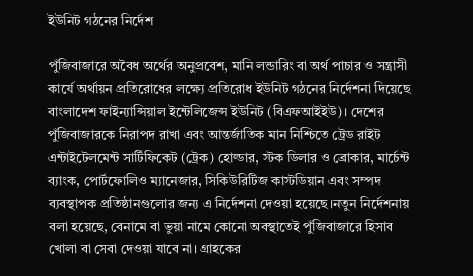ইউনিট গঠনের নির্দেশ

পুঁজিবাজারে অবৈধ অর্থের অনুপ্রবেশ, মানি লন্ডারিং বা অর্থ পাচার ও সন্ত্রাসী কার্যে অর্থায়ন প্রতিরোধের লক্ষ্যে প্রতিরোধ ইউনিট গঠনের নির্দেশনা দিয়েছে বাংলাদেশ ফাইন্যান্সিয়াল ইন্টেলিজেন্স ইউনিট (বিএফআইইউ)। দেশের পুঁজিবাজারকে নিরাপদ রাখা এবং আন্তর্জাতিক মান নিশ্চিতে ট্রেড রাইট এন্টাইটেলমেন্ট সার্টিফিকেট (ট্রেক) হোল্ডার, স্টক ডিলার ও ব্রোকার, মার্চেন্ট ব্যাংক, পোর্টফোলিও ম্যানেজার, সিকিউরিটিজ কাস্টডিয়ান এবং সম্পদ ব্যবস্থাপক প্রতিষ্ঠানগুলোর জন্য এ নির্দেশনা দেওয়া হয়েছে।নতুন নির্দেশনায় বলা হয়েছে, বেনামে বা ভুয়া নামে কোনো অবস্থাতেই পুঁজিবাজারে হিসাব খোলা বা সেবা দেওয়া যাবে না। গ্রাহকের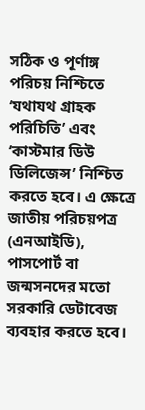সঠিক ও পূর্ণাঙ্গ পরিচয় নিশ্চিতে ‘যথাযথ গ্রাহক পরিচিতি’ এবং ‘কাস্টমার ডিউ ডিলিজেন্স’ নিশ্চিত করতে হবে। এ ক্ষেত্রে জাতীয় পরিচয়পত্র (এনআইডি), পাসপোর্ট বা জন্মসনদের মতো সরকারি ডেটাবেজ ব্যবহার করতে হবে।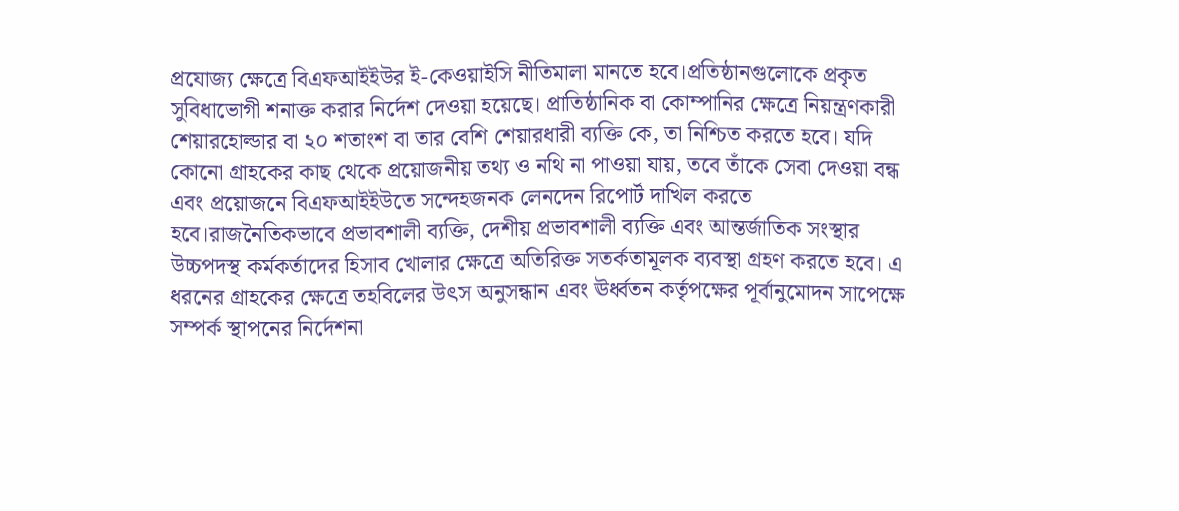প্রযোজ্য ক্ষেত্রে বিএফআইইউর ই-কেওয়াইসি নীতিমালা মানতে হবে।প্রতিষ্ঠানগুলোকে প্রকৃত সুবিধাভোগী শনাক্ত করার নির্দেশ দেওয়া হয়েছে। প্রাতিষ্ঠানিক বা কোম্পানির ক্ষেত্রে নিয়ন্ত্রণকারী শেয়ারহোল্ডার বা ২০ শতাংশ বা তার বেশি শেয়ারধারী ব্যক্তি কে, তা নিশ্চিত করতে হবে। যদি কোনো গ্রাহকের কাছ থেকে প্রয়োজনীয় তথ্য ও নথি না পাওয়া যায়, তবে তাঁকে সেবা দেওয়া বন্ধ এবং প্রয়োজনে বিএফআইইউতে সন্দেহজনক লেনদেন রিপোর্ট দাখিল করতে হবে।রাজনৈতিকভাবে প্রভাবশালী ব্যক্তি, দেশীয় প্রভাবশালী ব্যক্তি এবং আন্তর্জাতিক সংস্থার উচ্চপদস্থ কর্মকর্তাদের হিসাব খোলার ক্ষেত্রে অতিরিক্ত সতর্কতামূলক ব্যবস্থা গ্রহণ করতে হবে। এ ধরনের গ্রাহকের ক্ষেত্রে তহবিলের উৎস অনুসন্ধান এবং ঊর্ধ্বতন কর্তৃপক্ষের পূর্বানুমোদন সাপেক্ষে সম্পর্ক স্থাপনের নির্দেশনা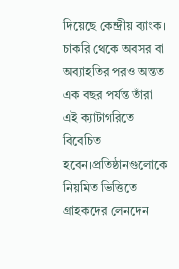দিয়েছে কেন্দ্রীয় ব্যাংক। চাকরি থেকে অবসর বা অব্যাহতির পরও অন্তত এক বছর পর্যন্ত তাঁরা এই ক্যাটাগরিতে বিবেচিত হবেন।প্রতিষ্ঠানগুলোকে নিয়মিত ভিত্তিতে গ্রাহকদের লেনদেন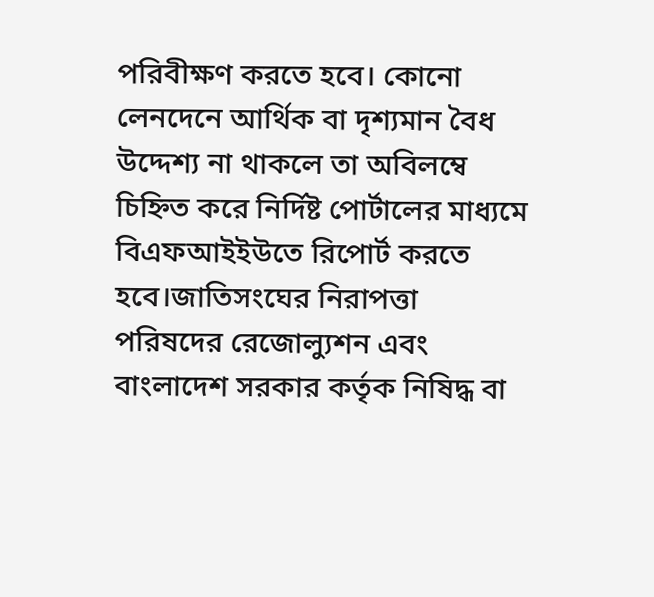পরিবীক্ষণ করতে হবে। কোনো লেনদেনে আর্থিক বা দৃশ্যমান বৈধ উদ্দেশ্য না থাকলে তা অবিলম্বে চিহ্নিত করে নির্দিষ্ট পোর্টালের মাধ্যমে বিএফআইইউতে রিপোর্ট করতে হবে।জাতিসংঘের নিরাপত্তা পরিষদের রেজোল্যুশন এবং বাংলাদেশ সরকার কর্তৃক নিষিদ্ধ বা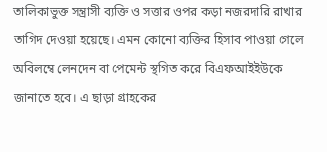তালিকাভুক্ত সন্ত্রাসী ব্যক্তি ও সত্তার ওপর কড়া নজরদারি রাখার তাগিদ দেওয়া হয়েছে। এমন কোনো ব্যক্তির হিসাব পাওয়া গেলে অবিলম্বে লেনদেন বা পেমেন্ট স্থগিত করে বিএফআইইউকে জানাতে হবে। এ ছাড়া গ্রাহকের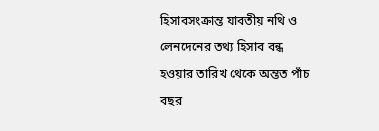হিসাবসংক্রান্ত যাবতীয় নথি ও লেনদেনের তথ্য হিসাব বন্ধ হওয়ার তারিখ থেকে অন্তত পাঁচ বছর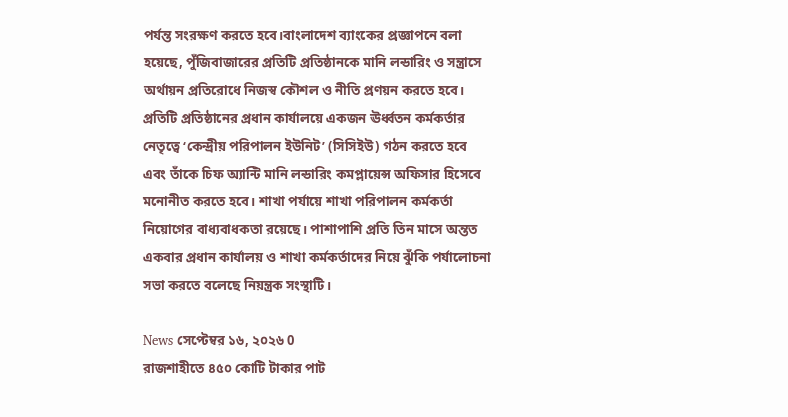পর্যন্ত সংরক্ষণ করতে হবে।বাংলাদেশ ব্যাংকের প্রজ্ঞাপনে বলা হয়েছে, পুঁজিবাজারের প্রতিটি প্রতিষ্ঠানকে মানি লন্ডারিং ও সন্ত্রাসে অর্থায়ন প্রতিরোধে নিজস্ব কৌশল ও নীতি প্রণয়ন করতে হবে। প্রতিটি প্রতিষ্ঠানের প্রধান কার্যালয়ে একজন ঊর্ধ্বতন কর্মকর্তার নেতৃত্বে ‘কেন্দ্রীয় পরিপালন ইউনিট’ (সিসিইউ) গঠন করতে হবে এবং তাঁকে চিফ অ্যান্টি মানি লন্ডারিং কমপ্লায়েন্স অফিসার হিসেবে মনোনীত করতে হবে। শাখা পর্যায়ে শাখা পরিপালন কর্মকর্তা নিয়োগের বাধ্যবাধকতা রয়েছে। পাশাপাশি প্রতি তিন মাসে অন্তত একবার প্রধান কার্যালয় ও শাখা কর্মকর্তাদের নিয়ে ঝুঁকি পর্যালোচনা সভা করতে বলেছে নিয়ন্ত্রক সংস্থাটি।

News সেপ্টেম্বর ১৬, ২০২৬ 0
রাজশাহীতে ৪৫০ কোটি টাকার পাট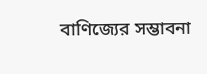বাণিজ্যের সম্ভাবনা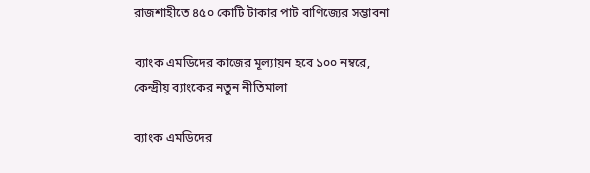রাজশাহীতে ৪৫০ কোটি টাকার পাট বাণিজ্যের সম্ভাবনা

ব্যাংক এমডিদের কাজের মূল্যায়ন হবে ১০০ নম্বরে, কেন্দ্রীয় ব্যাংকের নতুন নীতিমালা

ব্যাংক এমডিদের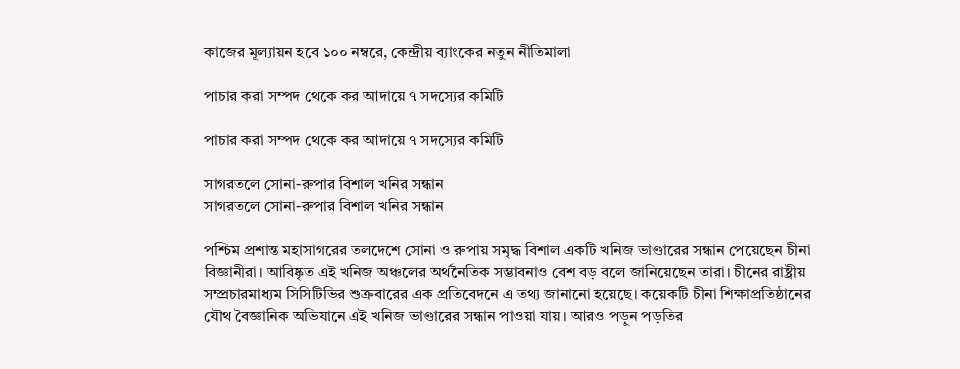কাজের মূল্যায়ন হবে ১০০ নম্বরে, কেন্দ্রীয় ব্যাংকের নতুন নীতিমালা

পাচার করা সম্পদ থেকে কর আদায়ে ৭ সদস্যের কমিটি

পাচার করা সম্পদ থেকে কর আদায়ে ৭ সদস্যের কমিটি

সাগরতলে সোনা-রুপার বিশাল খনির সন্ধান
সাগরতলে সোনা-রুপার বিশাল খনির সন্ধান

পশ্চিম প্রশান্ত মহাসাগরের তলদেশে সোনা ও রুপায় সমৃদ্ধ বিশাল একটি খনিজ ভাণ্ডারের সন্ধান পেয়েছেন চীনা বিজ্ঞানীরা। আবিষ্কৃত এই খনিজ অঞ্চলের অর্থনৈতিক সম্ভাবনাও বেশ বড় বলে জানিয়েছেন তারা। চীনের রাষ্ট্রীয় সম্প্রচারমাধ্যম সিসিটিভির শুক্রবারের এক প্রতিবেদনে এ তথ্য জানানো হয়েছে। কয়েকটি চীনা শিক্ষাপ্রতিষ্ঠানের যৌথ বৈজ্ঞানিক অভিযানে এই খনিজ ভাণ্ডারের সন্ধান পাওয়া যায়। আরও পড়ুন পড়তির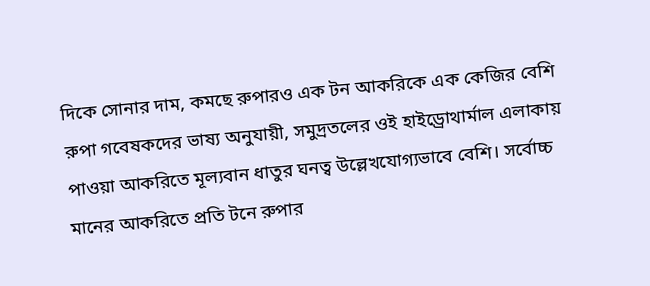দিকে সোনার দাম, কমছে রুপারও এক টন আকরিকে এক কেজির বেশি রুপা গবেষকদের ভাষ্য অনুযায়ী, সমুদ্রতলের ওই হাইড্রোথার্মাল এলাকায় পাওয়া আকরিতে মূল্যবান ধাতুর ঘনত্ব উল্লেখযোগ্যভাবে বেশি। সর্বোচ্চ মানের আকরিতে প্রতি টনে রুপার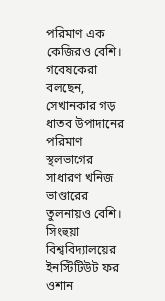পরিমাণ এক কেজিরও বেশি। গবেষকেরা বলছেন, সেখানকার গড় ধাতব উপাদানের পরিমাণ স্থলভাগের সাধারণ খনিজ ভাণ্ডারের তুলনায়ও বেশি। সিংহুয়া বিশ্ববিদ্যালয়ের ইনস্টিটিউট ফর ওশান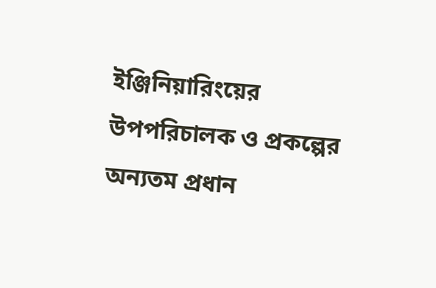ইঞ্জিনিয়ারিংয়ের উপপরিচালক ও প্রকল্পের অন্যতম প্রধান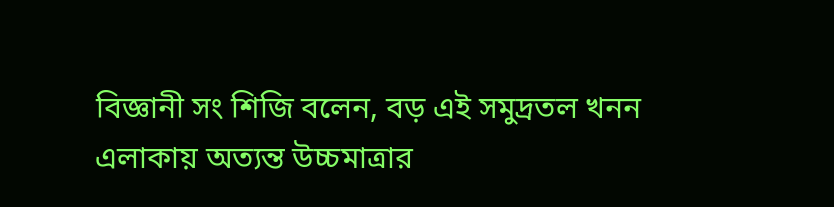বিজ্ঞানী সং শিজি বলেন, বড় এই সমুদ্রতল খনন এলাকায় অত্যন্ত উচ্চমাত্রার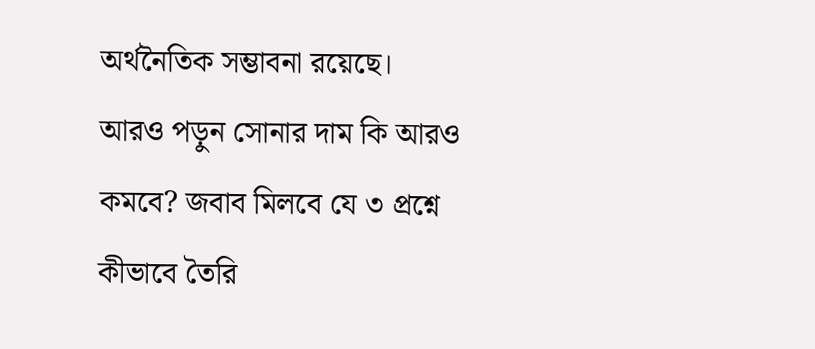অর্থনৈতিক সম্ভাবনা রয়েছে। আরও পড়ুন সোনার দাম কি আরও কমবে? জবাব মিলবে যে ৩ প্রশ্নে কীভাবে তৈরি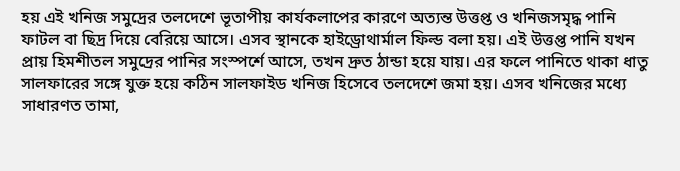হয় এই খনিজ সমুদ্রের তলদেশে ভূতাপীয় কার্যকলাপের কারণে অত্যন্ত উত্তপ্ত ও খনিজসমৃদ্ধ পানি ফাটল বা ছিদ্র দিয়ে বেরিয়ে আসে। এসব স্থানকে হাইড্রোথার্মাল ফিল্ড বলা হয়। এই উত্তপ্ত পানি যখন প্রায় হিমশীতল সমুদ্রের পানির সংস্পর্শে আসে, তখন দ্রুত ঠান্ডা হয়ে যায়। এর ফলে পানিতে থাকা ধাতু সালফারের সঙ্গে যুক্ত হয়ে কঠিন সালফাইড খনিজ হিসেবে তলদেশে জমা হয়। এসব খনিজের মধ্যে সাধারণত তামা,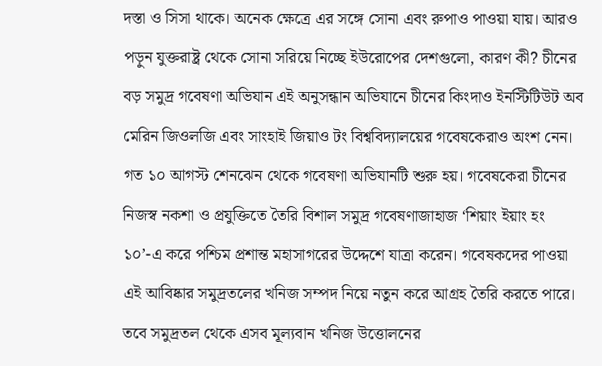দস্তা ও সিসা থাকে। অনেক ক্ষেত্রে এর সঙ্গে সোনা এবং রুপাও পাওয়া যায়। আরও পড়ুন যুক্তরাষ্ট্র থেকে সোনা সরিয়ে নিচ্ছে ইউরোপের দেশগুলো, কারণ কী? চীনের বড় সমুদ্র গবেষণা অভিযান এই অনুসন্ধান অভিযানে চীনের কিংদাও ইনস্টিটিউট অব মেরিন জিওলজি এবং সাংহাই জিয়াও টং বিশ্ববিদ্যালয়ের গবেষকেরাও অংশ নেন। গত ১০ আগস্ট শেনঝেন থেকে গবেষণা অভিযানটি শুরু হয়। গবেষকেরা চীনের নিজস্ব নকশা ও প্রযুক্তিতে তৈরি বিশাল সমুদ্র গবেষণাজাহাজ ‘শিয়াং ইয়াং হং ১০’-এ করে পশ্চিম প্রশান্ত মহাসাগরের উদ্দেশে যাত্রা করেন। গবেষকদের পাওয়া এই আবিষ্কার সমুদ্রতলের খনিজ সম্পদ নিয়ে নতুন করে আগ্রহ তৈরি করতে পারে। তবে সমুদ্রতল থেকে এসব মূল্যবান খনিজ উত্তোলনের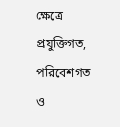ক্ষেত্রে প্রযুক্তিগত, পরিবেশগত ও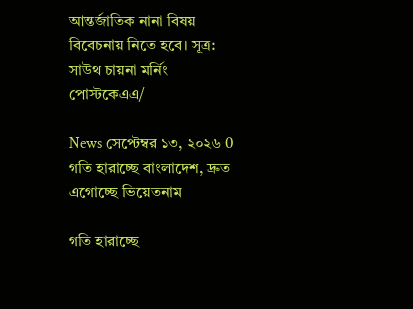আন্তর্জাতিক নানা বিষয় বিবেচনায় নিতে হবে। সূত্র: সাউথ চায়না মর্নিং পোস্টকেএএ/

News সেপ্টেম্বর ১৩, ২০২৬ 0
গতি হারাচ্ছে বাংলাদেশ, দ্রুত এগোচ্ছে ভিয়েতনাম

গতি হারাচ্ছে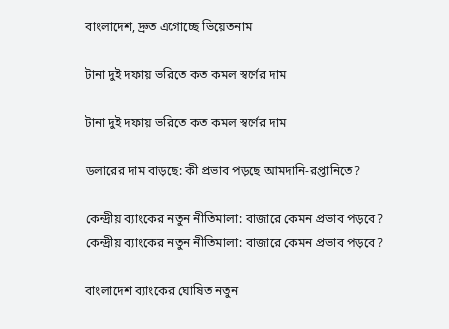বাংলাদেশ, দ্রুত এগোচ্ছে ভিয়েতনাম

টানা দুই দফায় ভরিতে কত কমল স্বর্ণের দাম

টানা দুই দফায় ভরিতে কত কমল স্বর্ণের দাম

ডলারের দাম বাড়ছে: কী প্রভাব পড়ছে আমদানি-রপ্তানিতে?

কেন্দ্রীয় ব্যাংকের নতুন নীতিমালা: বাজারে কেমন প্রভাব পড়বে?
কেন্দ্রীয় ব্যাংকের নতুন নীতিমালা: বাজারে কেমন প্রভাব পড়বে?

বাংলাদেশ ব্যাংকের ঘোষিত নতুন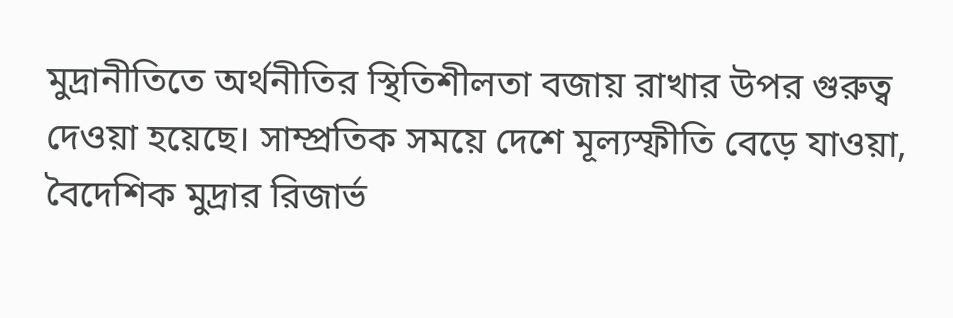মুদ্রানীতিতে অর্থনীতির স্থিতিশীলতা বজায় রাখার উপর গুরুত্ব দেওয়া হয়েছে। সাম্প্রতিক সময়ে দেশে মূল্যস্ফীতি বেড়ে যাওয়া, বৈদেশিক মুদ্রার রিজার্ভ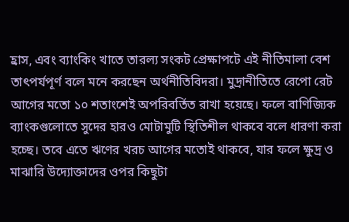হ্রাস, এবং ব্যাংকিং খাতে তারল্য সংকট প্রেক্ষাপটে এই নীতিমালা বেশ তাৎপর্যপূর্ণ বলে মনে করছেন অর্থনীতিবিদরা। মুদ্রানীতিতে রেপো রেট আগের মতো ১০ শতাংশেই অপরিবর্তিত রাখা হয়েছে। ফলে বাণিজ্যিক ব্যাংকগুলোতে সুদের হারও মোটামুটি স্থিতিশীল থাকবে বলে ধারণা করা হচ্ছে। তবে এতে ঋণের খরচ আগের মতোই থাকবে, যার ফলে ক্ষুদ্র ও মাঝারি উদ্যোক্তাদের ওপর কিছুটা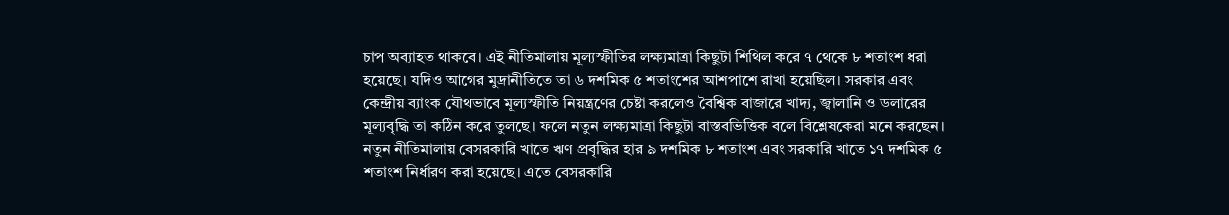চাপ অব্যাহত থাকবে। এই নীতিমালায় মূল্যস্ফীতির লক্ষ্যমাত্রা কিছুটা শিথিল করে ৭ থেকে ৮ শতাংশ ধরা হয়েছে। যদিও আগের মুদ্রানীতিতে তা ৬ দশমিক ৫ শতাংশের আশপাশে রাখা হয়েছিল। সরকার এবং কেন্দ্রীয় ব্যাংক যৌথভাবে মূল্যস্ফীতি নিয়ন্ত্রণের চেষ্টা করলেও বৈশ্বিক বাজারে খাদ্য, জ্বালানি ও ডলারের মূল্যবৃদ্ধি তা কঠিন করে তুলছে। ফলে নতুন লক্ষ্যমাত্রা কিছুটা বাস্তবভিত্তিক বলে বিশ্লেষকেরা মনে করছেন। নতুন নীতিমালায় বেসরকারি খাতে ঋণ প্রবৃদ্ধির হার ৯ দশমিক ৮ শতাংশ এবং সরকারি খাতে ১৭ দশমিক ৫ শতাংশ নির্ধারণ করা হয়েছে। এতে বেসরকারি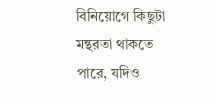বিনিয়োগে কিছুটা মন্থরতা থাকতে পারে, যদিও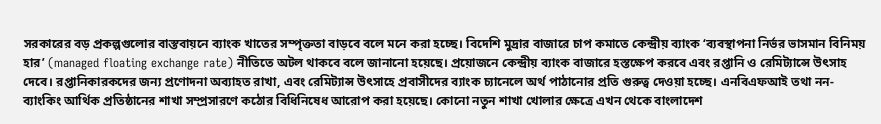সরকারের বড় প্রকল্পগুলোর বাস্তবায়নে ব্যাংক খাতের সম্পৃক্ততা বাড়বে বলে মনে করা হচ্ছে। বিদেশি মুদ্রার বাজারে চাপ কমাতে কেন্দ্রীয় ব্যাংক ‘ব্যবস্থাপনা নির্ভর ভাসমান বিনিময় হার’ (managed floating exchange rate) নীতিতে অটল থাকবে বলে জানানো হয়েছে। প্রয়োজনে কেন্দ্রীয় ব্যাংক বাজারে হস্তক্ষেপ করবে এবং রপ্তানি ও রেমিট্যান্সে উৎসাহ দেবে। রপ্তানিকারকদের জন্য প্রণোদনা অব্যাহত রাখা, এবং রেমিট্যান্স উৎসাহে প্রবাসীদের ব্যাংক চ্যানেলে অর্থ পাঠানোর প্রতি গুরুত্ব দেওয়া হচ্ছে। এনবিএফআই তথা নন-ব্যাংকিং আর্থিক প্রতিষ্ঠানের শাখা সম্প্রসারণে কঠোর বিধিনিষেধ আরোপ করা হয়েছে। কোনো নতুন শাখা খোলার ক্ষেত্রে এখন থেকে বাংলাদেশ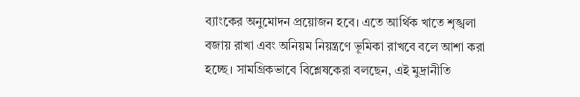ব্যাংকের অনুমোদন প্রয়োজন হবে। এতে আর্থিক খাতে শৃঙ্খলা বজায় রাখা এবং অনিয়ম নিয়ন্ত্রণে ভূমিকা রাখবে বলে আশা করা হচ্ছে। সামগ্রিকভাবে বিশ্লেষকেরা বলছেন, এই মুদ্রানীতি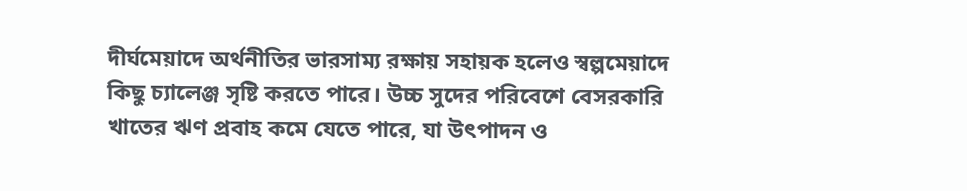দীর্ঘমেয়াদে অর্থনীতির ভারসাম্য রক্ষায় সহায়ক হলেও স্বল্পমেয়াদে কিছু চ্যালেঞ্জ সৃষ্টি করতে পারে। উচ্চ সুদের পরিবেশে বেসরকারি খাতের ঋণ প্রবাহ কমে যেতে পারে, যা উৎপাদন ও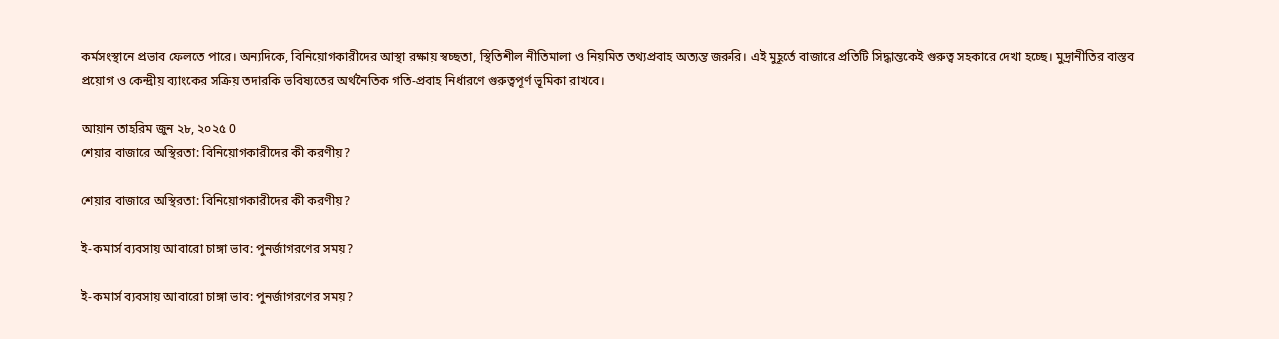কর্মসংস্থানে প্রভাব ফেলতে পারে। অন্যদিকে, বিনিয়োগকারীদের আস্থা রক্ষায় স্বচ্ছতা, স্থিতিশীল নীতিমালা ও নিয়মিত তথ্যপ্রবাহ অত্যন্ত জরুরি। এই মুহূর্তে বাজারে প্রতিটি সিদ্ধান্তকেই গুরুত্ব সহকারে দেখা হচ্ছে। মুদ্রানীতির বাস্তব প্রয়োগ ও কেন্দ্রীয় ব্যাংকের সক্রিয় তদারকি ভবিষ্যতের অর্থনৈতিক গতি-প্রবাহ নির্ধারণে গুরুত্বপূর্ণ ভূমিকা রাখবে।

আয়ান তাহরিম জুন ২৮, ২০২৫ 0
শেয়ার বাজারে অস্থিরতা: বিনিয়োগকারীদের কী করণীয়?

শেয়ার বাজারে অস্থিরতা: বিনিয়োগকারীদের কী করণীয়?

ই-কমার্স ব্যবসায় আবারো চাঙ্গা ভাব: পুনর্জাগরণের সময়?

ই-কমার্স ব্যবসায় আবারো চাঙ্গা ভাব: পুনর্জাগরণের সময়?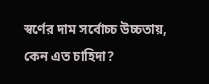স্বর্ণের দাম সর্বোচ্চ উচ্চতায়, কেন এত চাহিদা?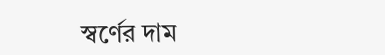স্বর্ণের দাম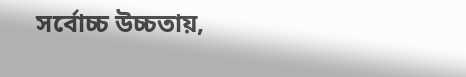সর্বোচ্চ উচ্চতায়,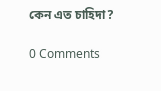কেন এত চাহিদা?

0 Comments